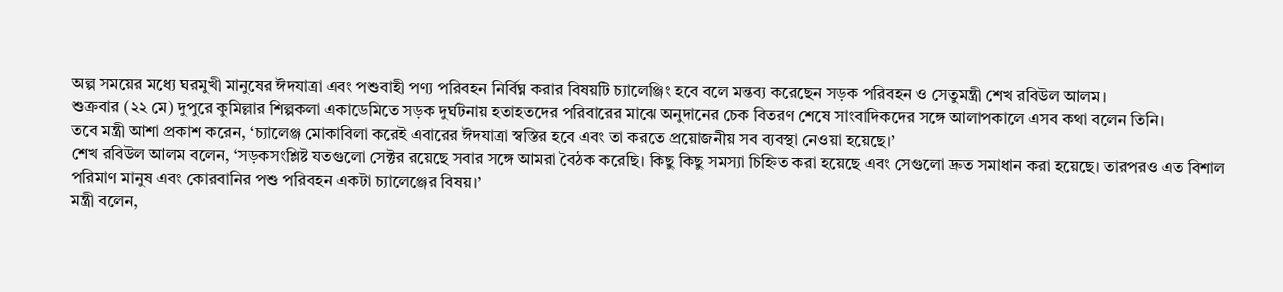অল্প সময়ের মধ্যে ঘরমুখী মানুষের ঈদযাত্রা এবং পশুবাহী পণ্য পরিবহন নির্বিঘ্ন করার বিষয়টি চ্যালেঞ্জিং হবে বলে মন্তব্য করেছেন সড়ক পরিবহন ও সেতুমন্ত্রী শেখ রবিউল আলম।
শুক্রবার (২২ মে) দুপুরে কুমিল্লার শিল্পকলা একাডেমিতে সড়ক দুর্ঘটনায় হতাহতদের পরিবারের মাঝে অনুদানের চেক বিতরণ শেষে সাংবাদিকদের সঙ্গে আলাপকালে এসব কথা বলেন তিনি।
তবে মন্ত্রী আশা প্রকাশ করেন, ‘চ্যালেঞ্জ মোকাবিলা করেই এবারের ঈদযাত্রা স্বস্তির হবে এবং তা করতে প্রয়োজনীয় সব ব্যবস্থা নেওয়া হয়েছে।’
শেখ রবিউল আলম বলেন, ‘সড়কসংশ্লিষ্ট যতগুলো সেক্টর রয়েছে সবার সঙ্গে আমরা বৈঠক করেছি। কিছু কিছু সমস্যা চিহ্নিত করা হয়েছে এবং সেগুলো দ্রুত সমাধান করা হয়েছে। তারপরও এত বিশাল পরিমাণ মানুষ এবং কোরবানির পশু পরিবহন একটা চ্যালেঞ্জের বিষয়।’
মন্ত্রী বলেন,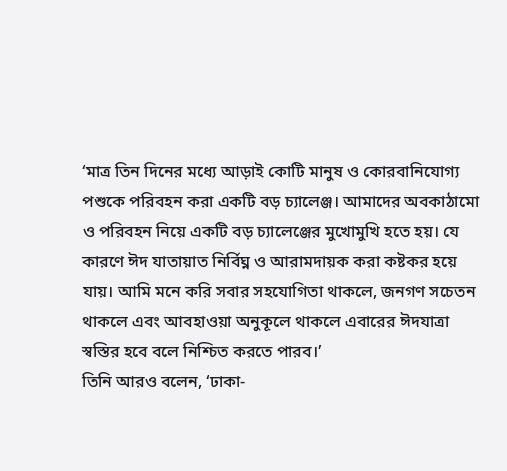‘মাত্র তিন দিনের মধ্যে আড়াই কোটি মানুষ ও কোরবানিযোগ্য পশুকে পরিবহন করা একটি বড় চ্যালেঞ্জ। আমাদের অবকাঠামো ও পরিবহন নিয়ে একটি বড় চ্যালেঞ্জের মুখোমুখি হতে হয়। যে কারণে ঈদ যাতায়াত নির্বিঘ্ন ও আরামদায়ক করা কষ্টকর হয়ে যায়। আমি মনে করি সবার সহযোগিতা থাকলে, জনগণ সচেতন থাকলে এবং আবহাওয়া অনুকূলে থাকলে এবারের ঈদযাত্রা স্বস্তির হবে বলে নিশ্চিত করতে পারব।’
তিনি আরও বলেন, ‘ঢাকা-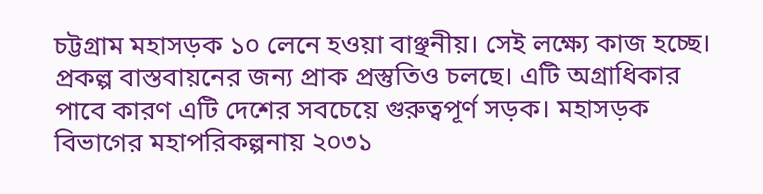চট্টগ্রাম মহাসড়ক ১০ লেনে হওয়া বাঞ্ছনীয়। সেই লক্ষ্যে কাজ হচ্ছে। প্রকল্প বাস্তবায়নের জন্য প্রাক প্রস্তুতিও চলছে। এটি অগ্রাধিকার পাবে কারণ এটি দেশের সবচেয়ে গুরুত্বপূর্ণ সড়ক। মহাসড়ক বিভাগের মহাপরিকল্পনায় ২০৩১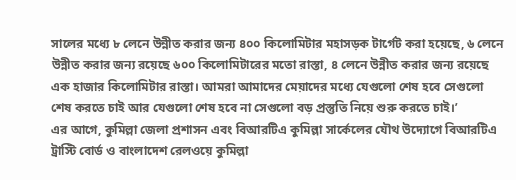সালের মধ্যে ৮ লেনে উন্নীত করার জন্য ৪০০ কিলোমিটার মহাসড়ক টার্গেট করা হয়েছে, ৬ লেনে উন্নীত করার জন্য রয়েছে ৬০০ কিলোমিটারের মতো রাস্তা, ৪ লেনে উন্নীত করার জন্য রয়েছে এক হাজার কিলোমিটার রাস্তা। আমরা আমাদের মেয়াদের মধ্যে যেগুলো শেষ হবে সেগুলো শেষ করতে চাই আর যেগুলো শেষ হবে না সেগুলো বড় প্রস্তুতি নিয়ে শুরু করতে চাই।’
এর আগে, কুমিল্লা জেলা প্রশাসন এবং বিআরটিএ কুমিল্লা সার্কেলের যৌথ উদ্যোগে বিআরটিএ ট্রাস্টি বোর্ড ও বাংলাদেশ রেলওয়ে কুমিল্লা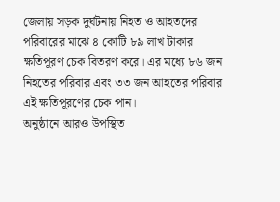জেলায় সড়ক দুর্ঘটনায় নিহত ও আহতদের পরিবারের মাঝে ৪ কোটি ৮৯ লাখ টাকার ক্ষতিপূরণ চেক বিতরণ করে। এর মধ্যে ৮৬ জন নিহতের পরিবার এবং ৩৩ জন আহতের পরিবার এই ক্ষতিপূরণের চেক পান।
অনুষ্ঠানে আরও উপস্থিত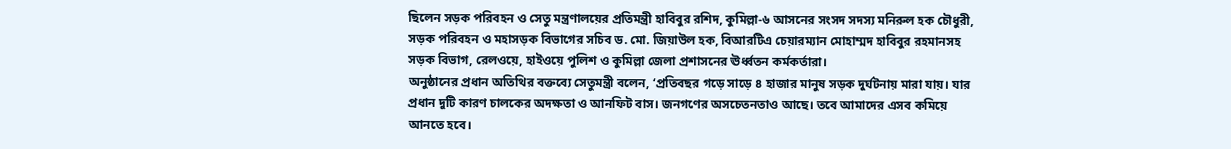ছিলেন সড়ক পরিবহন ও সেতু মন্ত্রণালয়ের প্রতিমন্ত্রী হাবিবুর রশিদ, কুমিল্লা-৬ আসনের সংসদ সদস্য মনিরুল হক চৌধুরী, সড়ক পরিবহন ও মহাসড়ক বিভাগের সচিব ড. মো. জিয়াউল হক, বিআরটিএ চেয়ারম্যান মোহাম্মদ হাবিবুর রহমানসহ সড়ক বিভাগ, রেলওয়ে, হাইওয়ে পুলিশ ও কুমিল্লা জেলা প্রশাসনের ঊর্ধ্বতন কর্মকর্তারা।
অনুষ্ঠানের প্রধান অতিথির বক্তব্যে সেতুমন্ত্রী বলেন, ‘প্রতিবছর গড়ে সাড়ে ৪ হাজার মানুষ সড়ক দুর্ঘটনায় মারা যায়। যার প্রধান দুটি কারণ চালকের অদক্ষতা ও আনফিট বাস। জনগণের অসচেতনতাও আছে। তবে আমাদের এসব কমিয়ে আনতে হবে।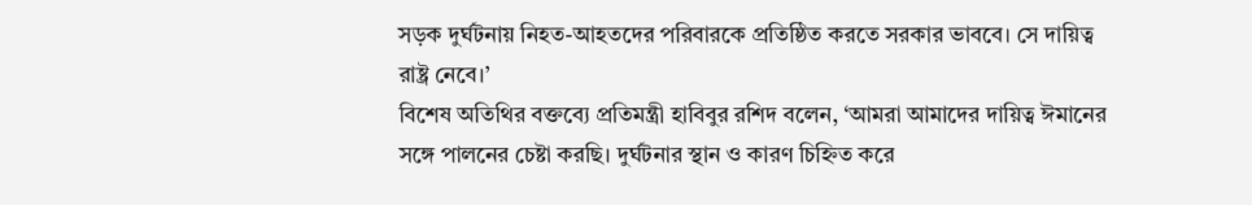সড়ক দুর্ঘটনায় নিহত-আহতদের পরিবারকে প্রতিষ্ঠিত করতে সরকার ভাববে। সে দায়িত্ব রাষ্ট্র নেবে।’
বিশেষ অতিথির বক্তব্যে প্রতিমন্ত্রী হাবিবুর রশিদ বলেন, ‘আমরা আমাদের দায়িত্ব ঈমানের সঙ্গে পালনের চেষ্টা করছি। দুর্ঘটনার স্থান ও কারণ চিহ্নিত করে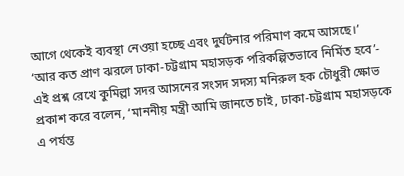আগে থেকেই ব্যবস্থা নেওয়া হচ্ছে এবং দুর্ঘটনার পরিমাণ কমে আসছে।’
‘আর কত প্রাণ ঝরলে ঢাকা-চট্টগ্রাম মহাসড়ক পরিকল্পিতভাবে নির্মিত হবে’- এই প্রশ্ন রেখে কুমিল্লা সদর আসনের সংসদ সদস্য মনিরুল হক চৌধুরী ক্ষোভ প্রকাশ করে বলেন, ‘মাননীয় মন্ত্রী আমি জানতে চাই, ঢাকা-চট্টগ্রাম মহাসড়কে এ পর্যন্ত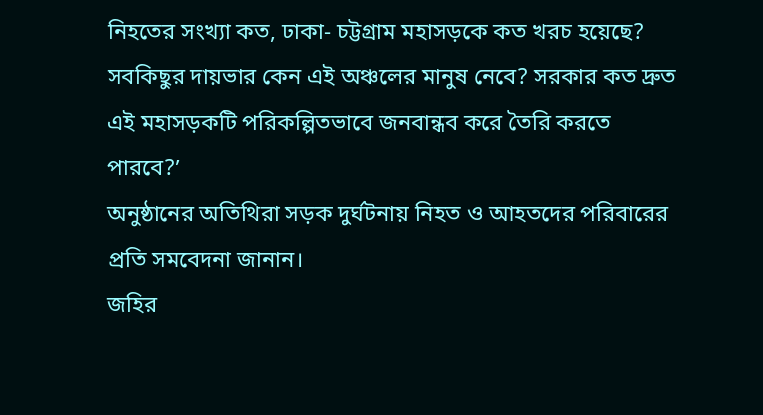নিহতের সংখ্যা কত, ঢাকা- চট্টগ্রাম মহাসড়কে কত খরচ হয়েছে? সবকিছুর দায়ভার কেন এই অঞ্চলের মানুষ নেবে? সরকার কত দ্রুত এই মহাসড়কটি পরিকল্পিতভাবে জনবান্ধব করে তৈরি করতে পারবে?’
অনুষ্ঠানের অতিথিরা সড়ক দুর্ঘটনায় নিহত ও আহতদের পরিবারের প্রতি সমবেদনা জানান।
জহির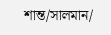শান্ত/সালমান/